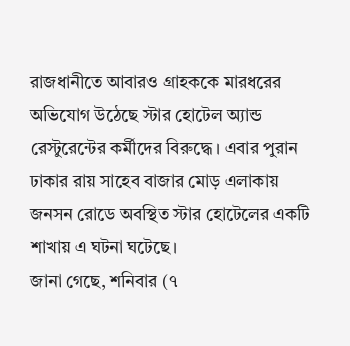রাজধানীতে আবারও গ্রাহককে মারধরের অভিযোগ উঠেছে স্টার হোটেল অ্যান্ড রেস্টুরেন্টের কর্মীদের বিরুদ্ধে। এবার পুরান ঢাকার রায় সাহেব বাজার মোড় এলাকায় জনসন রোডে অবস্থিত স্টার হোটেলের একটি শাখায় এ ঘটনা ঘটেছে।
জানা গেছে, শনিবার (৭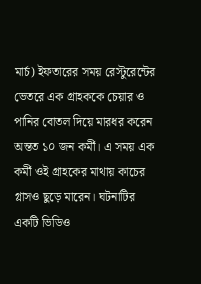মার্চ) ইফতারের সময় রেস্টুরেন্টের ভেতরে এক গ্রাহককে চেয়ার ও পানির বোতল দিয়ে মারধর করেন অন্তত ১০ জন কর্মী। এ সময় এক কর্মী ওই গ্রাহকের মাথায় কাচের গ্লাসও ছুড়ে মারেন। ঘটনাটির একটি ভিডিও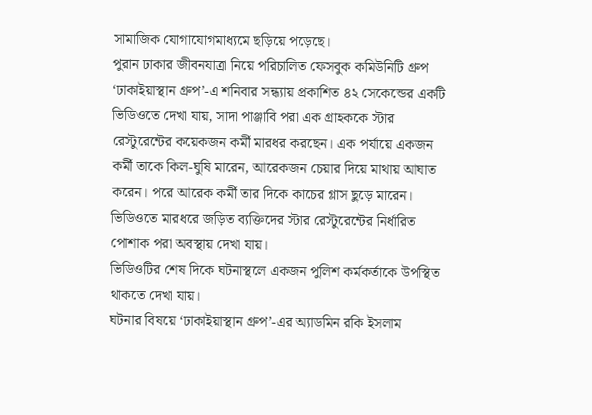সামাজিক যোগাযোগমাধ্যমে ছড়িয়ে পড়েছে।
পুরান ঢাকার জীবনযাত্রা নিয়ে পরিচালিত ফেসবুক কমিউনিটি গ্রুপ ‘ঢাকাইয়াস্থান গ্রুপ’-এ শনিবার সন্ধ্যায় প্রকাশিত ৪২ সেকেন্ডের একটি ভিডিওতে দেখা যায়, সাদা পাঞ্জাবি পরা এক গ্রাহককে স্টার রেস্টুরেন্টের কয়েকজন কর্মী মারধর করছেন। এক পর্যায়ে একজন কর্মী তাকে কিল-ঘুষি মারেন, আরেকজন চেয়ার দিয়ে মাথায় আঘাত করেন। পরে আরেক কর্মী তার দিকে কাচের গ্লাস ছুড়ে মারেন। ভিডিওতে মারধরে জড়িত ব্যক্তিদের স্টার রেস্টুরেন্টের নির্ধারিত পোশাক পরা অবস্থায় দেখা যায়।
ভিডিওটির শেষ দিকে ঘটনাস্থলে একজন পুলিশ কর্মকর্তাকে উপস্থিত থাকতে দেখা যায়।
ঘটনার বিষয়ে ‘ঢাকাইয়াস্থান গ্রুপ’-এর অ্যাডমিন রকি ইসলাম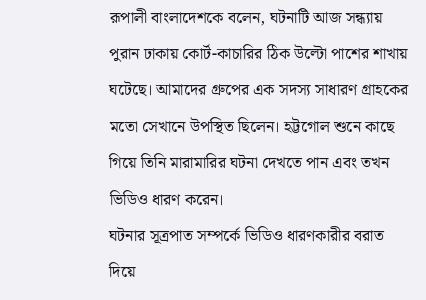রূপালী বাংলাদেশকে বলেন, ঘটনাটি আজ সন্ধ্যায় পুরান ঢাকায় কোর্ট-কাচারির ঠিক উল্টো পাশের শাখায় ঘটেছে। আমাদের গ্রুপের এক সদস্য সাধারণ গ্রাহকের মতো সেখানে উপস্থিত ছিলেন। হট্টগোল শুনে কাছে গিয়ে তিনি মারামারির ঘটনা দেখতে পান এবং তখন ভিডিও ধারণ করেন।
ঘটনার সূত্রপাত সম্পর্কে ভিডিও ধারণকারীর বরাত দিয়ে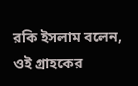রকি ইসলাম বলেন, ওই গ্রাহকের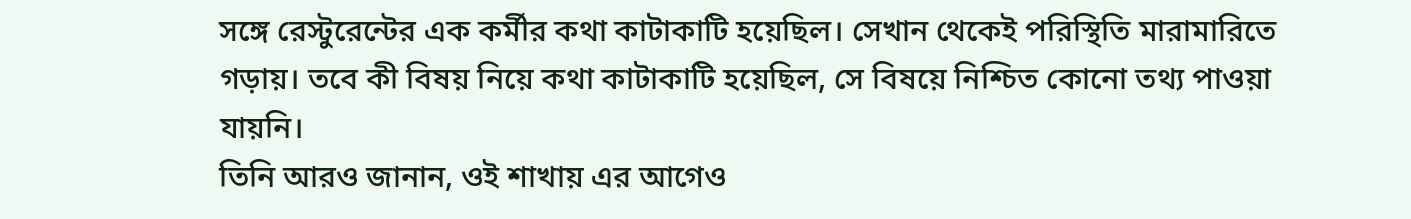সঙ্গে রেস্টুরেন্টের এক কর্মীর কথা কাটাকাটি হয়েছিল। সেখান থেকেই পরিস্থিতি মারামারিতে গড়ায়। তবে কী বিষয় নিয়ে কথা কাটাকাটি হয়েছিল, সে বিষয়ে নিশ্চিত কোনো তথ্য পাওয়া যায়নি।
তিনি আরও জানান, ওই শাখায় এর আগেও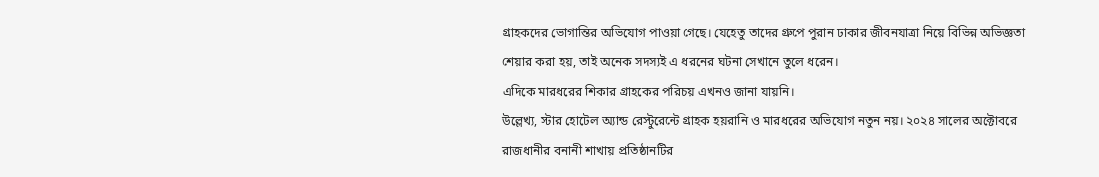গ্রাহকদের ভোগান্তির অভিযোগ পাওয়া গেছে। যেহেতু তাদের গ্রুপে পুরান ঢাকার জীবনযাত্রা নিয়ে বিভিন্ন অভিজ্ঞতা শেয়ার করা হয়, তাই অনেক সদস্যই এ ধরনের ঘটনা সেখানে তুলে ধরেন।
এদিকে মারধরের শিকার গ্রাহকের পরিচয় এখনও জানা যায়নি।
উল্লেখ্য, স্টার হোটেল অ্যান্ড রেস্টুরেন্টে গ্রাহক হয়রানি ও মারধরের অভিযোগ নতুন নয়। ২০২৪ সালের অক্টোবরে রাজধানীর বনানী শাখায় প্রতিষ্ঠানটির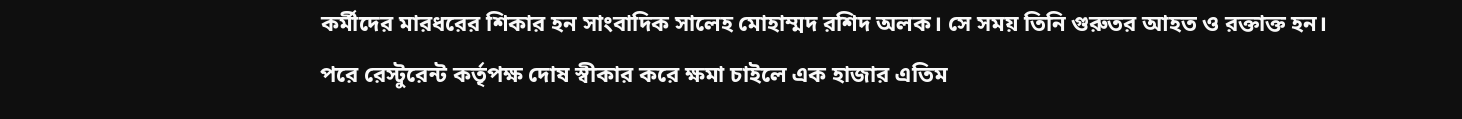কর্মীদের মারধরের শিকার হন সাংবাদিক সালেহ মোহাম্মদ রশিদ অলক। সে সময় তিনি গুরুতর আহত ও রক্তাক্ত হন। পরে রেস্টুরেন্ট কর্তৃপক্ষ দোষ স্বীকার করে ক্ষমা চাইলে এক হাজার এতিম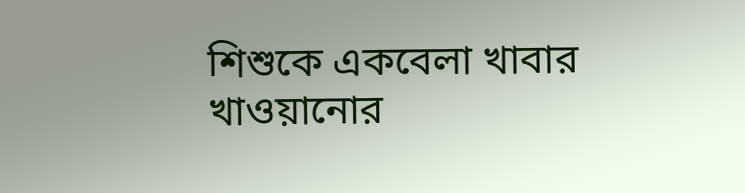শিশুকে একবেলা খাবার খাওয়ানোর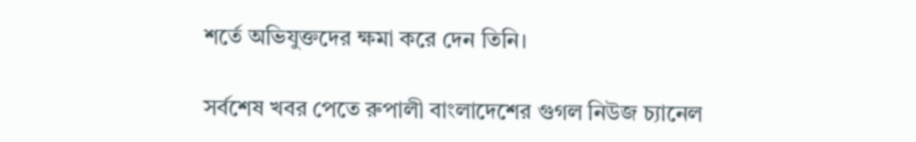শর্তে অভিযুক্তদের ক্ষমা করে দেন তিনি।

সর্বশেষ খবর পেতে রুপালী বাংলাদেশের গুগল নিউজ চ্যানেল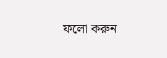ফলো করুন